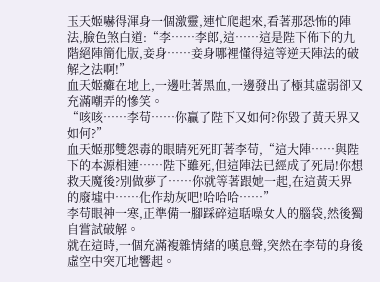玉天姬嚇得渾身一個激靈,連忙爬起來,看著那恐怖的陣法,臉色煞白道:“李……李郎,這……這是陛下佈下的九階絕陣簡化版,妾身……妾身哪裡懂得這等逆天陣法的破解之法啊!”
血天姬癱在地上,一邊吐著黑血,一邊發出了極其虛弱卻又充滿嘲弄的慘笑。
“咳咳……李苟……你贏了陛下又如何?你毀了黃天界又如何?”
血天姬那雙怨毒的眼睛死死盯著李苟,“這大陣……與陛下的本源相連……陛下雖死,但這陣法已經成了死局!你想救天魔後?別做夢了……你就等著跟她一起,在這黃天界的廢墟中……化作劫灰吧!哈哈哈……”
李苟眼神一寒,正準備一腳踩碎這聒噪女人的腦袋,然後獨自嘗試破解。
就在這時,一個充滿複雜情緒的嘆息聲,突然在李苟的身後虛空中突兀地響起。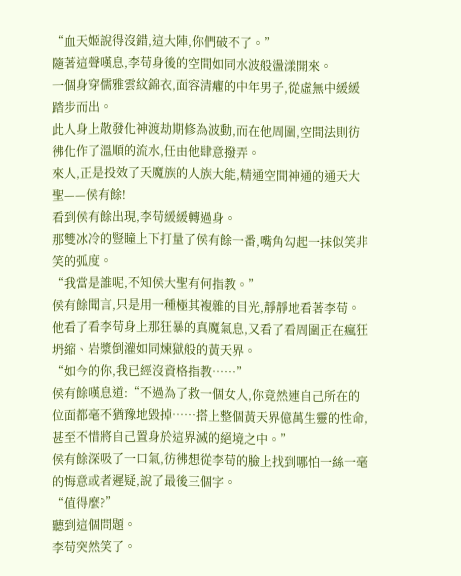“血天姬說得沒錯,這大陣,你們破不了。”
隨著這聲嘆息,李苟身後的空間如同水波般盪漾開來。
一個身穿儒雅雲紋錦衣,面容清癯的中年男子,從虛無中緩緩踏步而出。
此人身上散發化神渡劫期修為波動,而在他周圍,空間法則彷彿化作了溫順的流水,任由他肆意撥弄。
來人,正是投效了天魔族的人族大能,精通空間神通的通天大聖——侯有餘!
看到侯有餘出現,李苟緩緩轉過身。
那雙冰冷的豎瞳上下打量了侯有餘一番,嘴角勾起一抹似笑非笑的弧度。
“我當是誰呢,不知侯大聖有何指教。”
侯有餘聞言,只是用一種極其複雜的目光,靜靜地看著李苟。
他看了看李苟身上那狂暴的真魔氣息,又看了看周圍正在瘋狂坍縮、岩漿倒灌如同煉獄般的黃天界。
“如今的你,我已經沒資格指教……”
侯有餘嘆息道:“不過為了救一個女人,你竟然連自己所在的位面都毫不猶豫地毀掉……搭上整個黃天界億萬生靈的性命,甚至不惜將自己置身於這界滅的絕境之中。”
侯有餘深吸了一口氣,彷彿想從李苟的臉上找到哪怕一絲一毫的悔意或者遲疑,說了最後三個字。
“值得麼?”
聽到這個問題。
李苟突然笑了。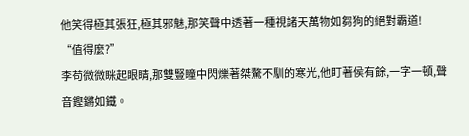他笑得極其張狂,極其邪魅,那笑聲中透著一種視諸天萬物如芻狗的絕對霸道!
“值得麼?”
李苟微微眯起眼睛,那雙豎瞳中閃爍著桀驁不馴的寒光,他盯著侯有餘,一字一頓,聲音鏗鏘如鐵。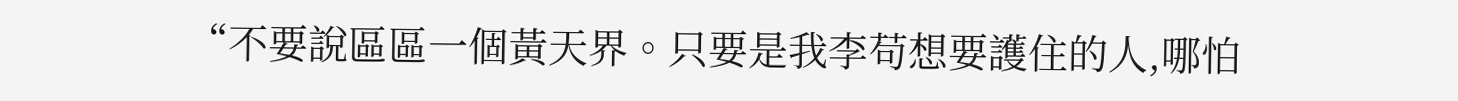“不要說區區一個黃天界。只要是我李苟想要護住的人,哪怕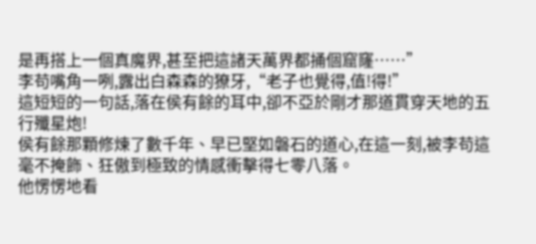是再搭上一個真魔界,甚至把這諸天萬界都捅個窟窿……”
李苟嘴角一咧,露出白森森的獠牙,“老子也覺得,值!得!”
這短短的一句話,落在侯有餘的耳中,卻不亞於剛才那道貫穿天地的五行殲星炮!
侯有餘那顆修煉了數千年、早已堅如磐石的道心,在這一刻,被李苟這毫不掩飾、狂傲到極致的情感衝擊得七零八落。
他愣愣地看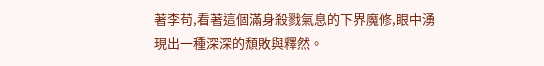著李苟,看著這個滿身殺戮氣息的下界魔修,眼中湧現出一種深深的頹敗與釋然。